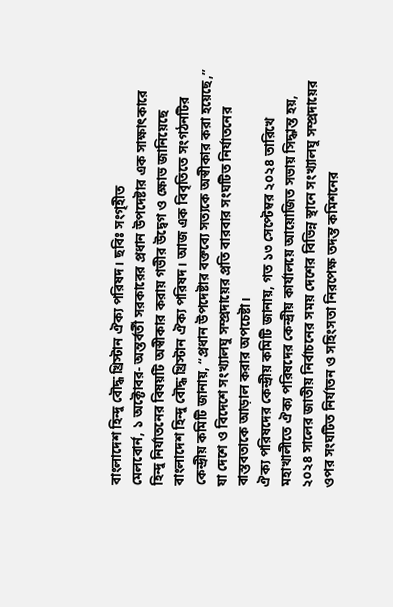বাংলাদেশ হিন্দু বৌদ্ধ খ্রিস্টান ঐক্য পরিষদ। ছবিঃ সংগৃহীত
মেলবোর্ন, ১ অক্টোবর- অন্তর্বর্তী সরকারের প্রধান উপদেষ্টার এক সাক্ষাৎকারে হিন্দু নির্যাতনের বিষয়টি অস্বীকার করায় গভীর উদ্বেগ ও ক্ষোভ জানিয়েছে বাংলাদেশ হিন্দু বৌদ্ধ খ্রিস্টান ঐক্য পরিষদ। আজ এক বিবৃতিতে সংগঠনটির কেন্দ্রীয় কমিটি জানায়, “প্রধান উপদেষ্টার বক্তব্যে সত্যকে অস্বীকার করা হয়েছে,” যা দেশে ও বিদেশে সংখ্যালঘু সম্প্রদায়ের প্রতি বারবার সংঘটিত নির্যাতনের বাস্তবতাকে আড়াল করার অপচেষ্টা।
ঐক্য পরিষদের কেন্দ্রীয় কমিটি জানায়, গত ১৩ সেপ্টেম্বর ২০২৪ তারিখে মহাখালীতে ঐক্য পরিষদের কেন্দ্রীয় কার্যালয়ে আয়োজিত সভায় সিদ্ধান্ত হয়, ২০২৪ সালের জাতীয় নির্বাচনের সময় দেশের বিভিন্ন স্থানে সংখ্যালঘু সম্প্রদায়ের ওপর সংঘটিত নির্যাতন ও সহিংসতা নিরপেক্ষ তদন্ত কমিশনের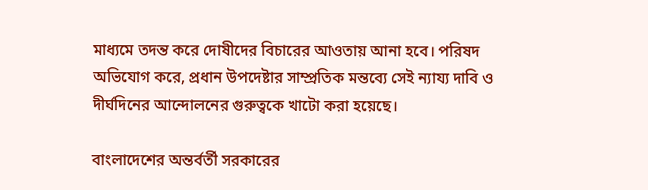মাধ্যমে তদন্ত করে দোষীদের বিচারের আওতায় আনা হবে। পরিষদ অভিযোগ করে, প্রধান উপদেষ্টার সাম্প্রতিক মন্তব্যে সেই ন্যায্য দাবি ও দীর্ঘদিনের আন্দোলনের গুরুত্বকে খাটো করা হয়েছে।

বাংলাদেশের অন্তর্বর্তী সরকারের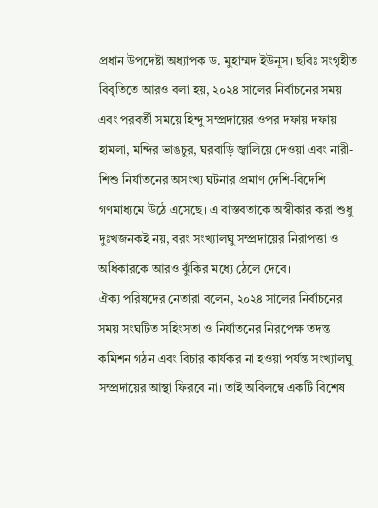প্রধান উপদেষ্টা অধ্যাপক ড. মুহাম্মদ ইউনূস। ছবিঃ সংগৃহীত
বিবৃতিতে আরও বলা হয়, ২০২৪ সালের নির্বাচনের সময় এবং পরবর্তী সময়ে হিন্দু সম্প্রদায়ের ওপর দফায় দফায় হামলা, মন্দির ভাঙচুর, ঘরবাড়ি জ্বালিয়ে দেওয়া এবং নারী-শিশু নির্যাতনের অসংখ্য ঘটনার প্রমাণ দেশি-বিদেশি গণমাধ্যমে উঠে এসেছে। এ বাস্তবতাকে অস্বীকার করা শুধু দুঃখজনকই নয়, বরং সংখ্যালঘু সম্প্রদায়ের নিরাপত্তা ও অধিকারকে আরও ঝুঁকির মধ্যে ঠেলে দেবে।
ঐক্য পরিষদের নেতারা বলেন, ২০২৪ সালের নির্বাচনের সময় সংঘটিত সহিংসতা ও নির্যাতনের নিরপেক্ষ তদন্ত কমিশন গঠন এবং বিচার কার্যকর না হওয়া পর্যন্ত সংখ্যালঘু সম্প্রদায়ের আস্থা ফিরবে না। তাই অবিলম্বে একটি বিশেষ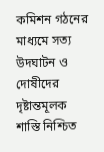কমিশন গঠনের মাধ্যমে সত্য উদঘাটন ও দোষীদের দৃষ্টান্তমূলক শাস্তি নিশ্চিত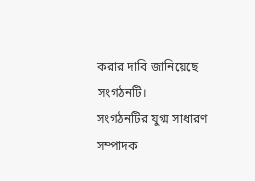করার দাবি জানিয়েছে সংগঠনটি।
সংগঠনটির যুগ্ম সাধারণ সম্পাদক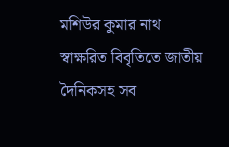মশিউর কুমার নাথ স্বাক্ষরিত বিবৃতিতে জাতীয় দৈনিকসহ সব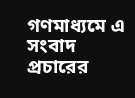গণমাধ্যমে এ সংবাদ প্রচারের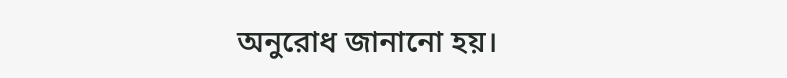অনুরোধ জানানো হয়।